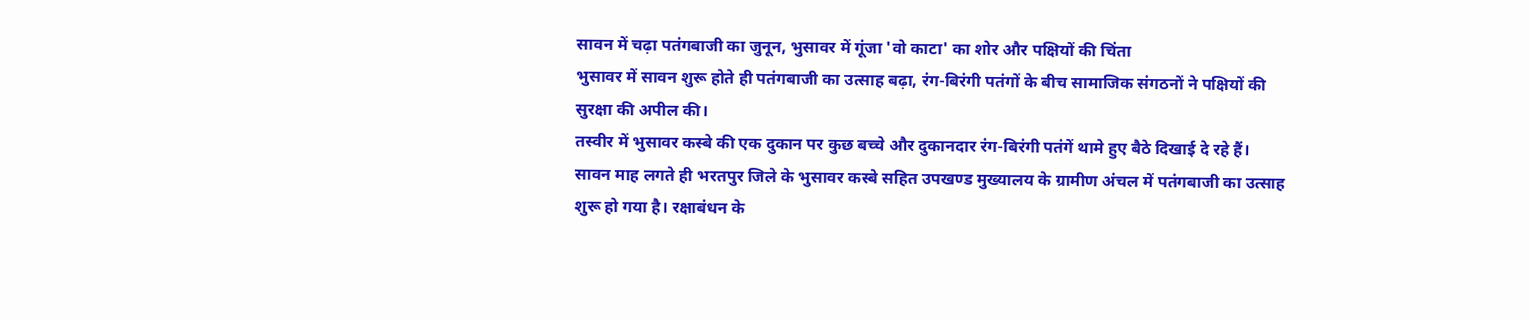सावन में चढ़ा पतंगबाजी का जुनून, भुसावर में गूंजा 'वो काटा' का शोर और पक्षियों की चिंता
भुसावर में सावन शुरू होते ही पतंगबाजी का उत्साह बढ़ा, रंग-बिरंगी पतंगों के बीच सामाजिक संगठनों ने पक्षियों की सुरक्षा की अपील की।
तस्वीर में भुसावर कस्बे की एक दुकान पर कुछ बच्चे और दुकानदार रंग-बिरंगी पतंगें थामे हुए बैठे दिखाई दे रहे हैं।
सावन माह लगते ही भरतपुर जिले के भुसावर कस्बे सहित उपखण्ड मुख्यालय के ग्रामीण अंचल में पतंगबाजी का उत्साह शुरू हो गया है। रक्षाबंधन के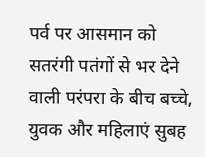पर्व पर आसमान को सतरंगी पतंगों से भर देने वाली परंपरा के बीच बच्चे, युवक और महिलाएं सुबह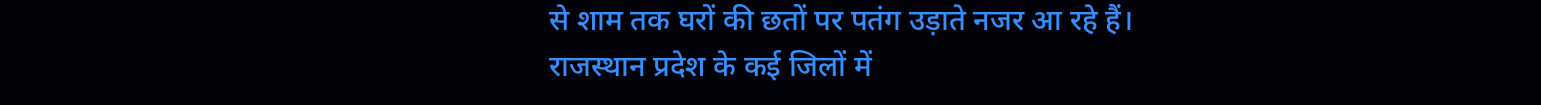से शाम तक घरों की छतों पर पतंग उड़ाते नजर आ रहे हैं।
राजस्थान प्रदेश के कई जिलों में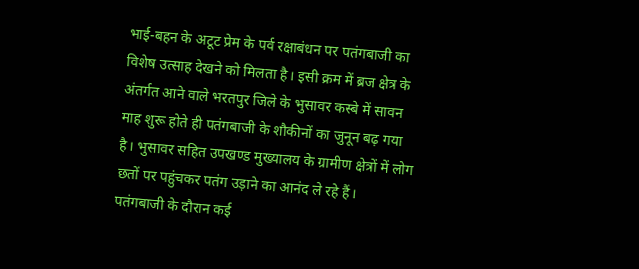भाई-बहन के अटूट प्रेम के पर्व रक्षाबंधन पर पतंगबाजी का विशेष उत्साह देखने को मिलता है। इसी क्रम में ब्रज क्षेत्र के अंतर्गत आने वाले भरतपुर जिले के भुसावर कस्बे में सावन माह शुरू होते ही पतंगबाजी के शौकीनों का जुनून बढ़ गया है। भुसावर सहित उपखण्ड मुख्यालय के ग्रामीण क्षेत्रों में लोग छतों पर पहुंचकर पतंग उड़ाने का आनंद ले रहे हैं।
पतंगबाजी के दौरान कई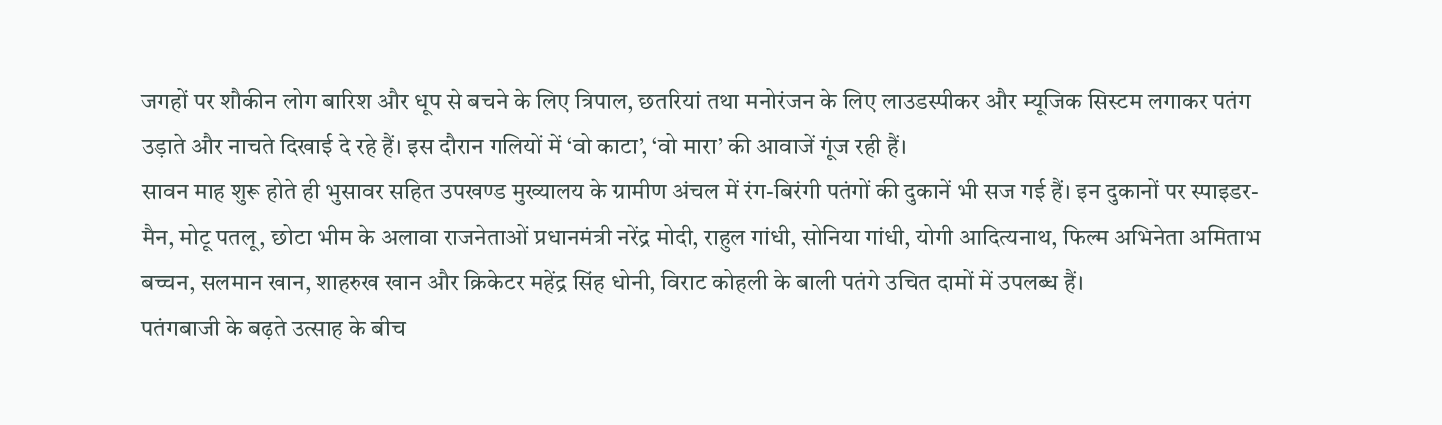जगहों पर शौकीन लोग बारिश और धूप से बचने के लिए त्रिपाल, छतरियां तथा मनोरंजन के लिए लाउडस्पीकर और म्यूजिक सिस्टम लगाकर पतंग उड़ाते और नाचते दिखाई दे रहे हैं। इस दौरान गलियों में ‘वो काटा’, ‘वो मारा’ की आवाजें गूंज रही हैं।
सावन माह शुरू होते ही भुसावर सहित उपखण्ड मुख्यालय के ग्रामीण अंचल में रंग-बिरंगी पतंगों की दुकानें भी सज गई हैं। इन दुकानों पर स्पाइडर-मैन, मोटू पतलू, छोटा भीम के अलावा राजनेताओं प्रधानमंत्री नरेंद्र मोदी, राहुल गांधी, सोनिया गांधी, योगी आदित्यनाथ, फिल्म अभिनेता अमिताभ बच्चन, सलमान खान, शाहरुख खान और क्रिकेटर महेंद्र सिंह धोनी, विराट कोहली के बाली पतंगे उचित दामों में उपलब्ध हैं।
पतंगबाजी के बढ़ते उत्साह के बीच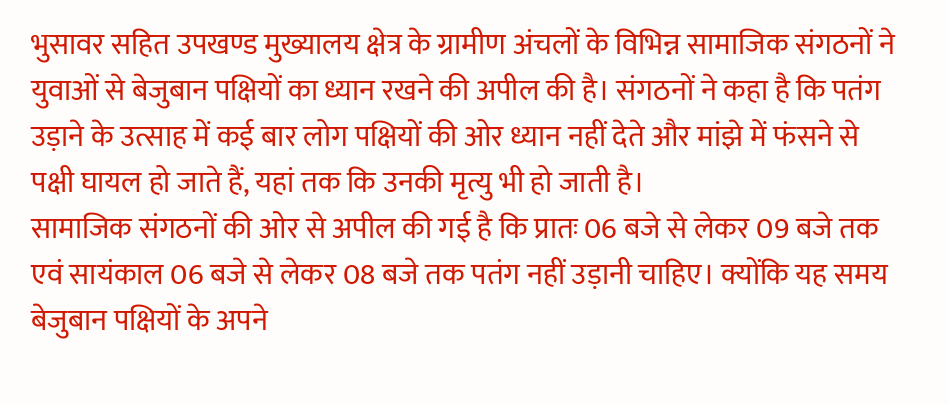भुसावर सहित उपखण्ड मुख्यालय क्षेत्र के ग्रामीण अंचलों के विभिन्न सामाजिक संगठनों ने युवाओं से बेजुबान पक्षियों का ध्यान रखने की अपील की है। संगठनों ने कहा है कि पतंग उड़ाने के उत्साह में कई बार लोग पक्षियों की ओर ध्यान नहीं देते और मांझे में फंसने से पक्षी घायल हो जाते हैं, यहां तक कि उनकी मृत्यु भी हो जाती है।
सामाजिक संगठनों की ओर से अपील की गई है कि प्रातः 06 बजे से लेकर 09 बजे तक एवं सायंकाल 06 बजे से लेकर 08 बजे तक पतंग नहीं उड़ानी चाहिए। क्योंकि यह समय बेजुबान पक्षियों के अपने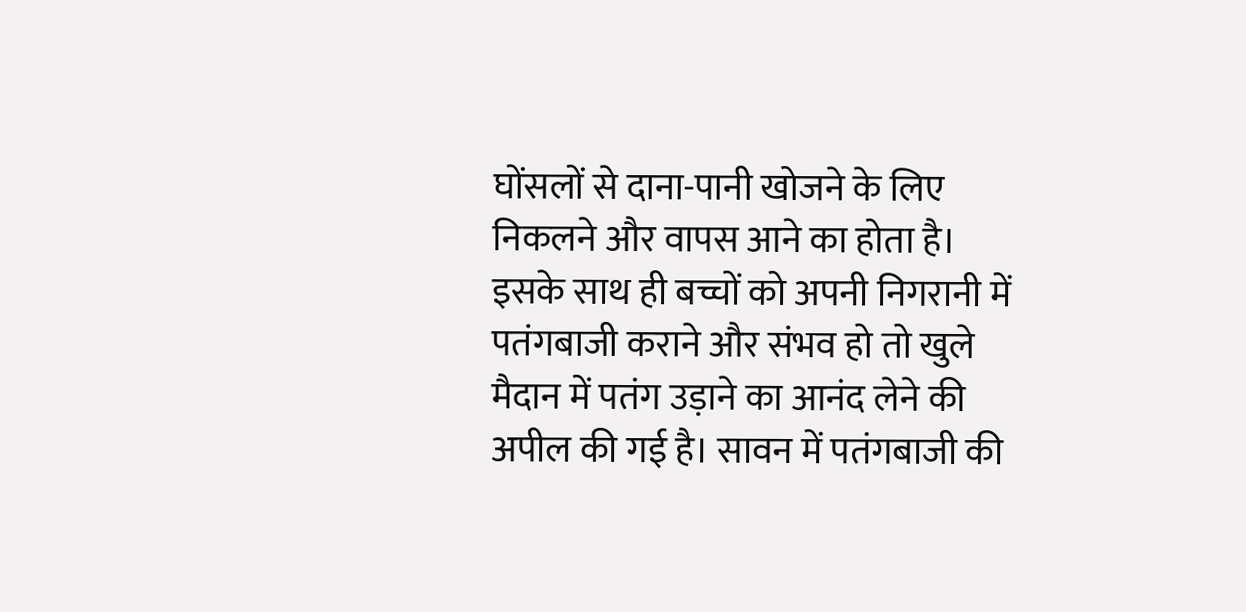घोंसलों से दाना-पानी खोजने के लिए निकलने और वापस आने का होता है।
इसके साथ ही बच्चों को अपनी निगरानी में पतंगबाजी कराने और संभव हो तो खुले मैदान में पतंग उड़ाने का आनंद लेने की अपील की गई है। सावन में पतंगबाजी की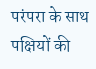परंपरा के साथ पक्षियों की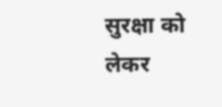सुरक्षा को लेकर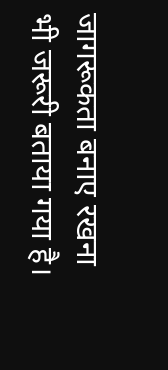जागरूकता बनाए रखना भी जरूरी बताया गया है।